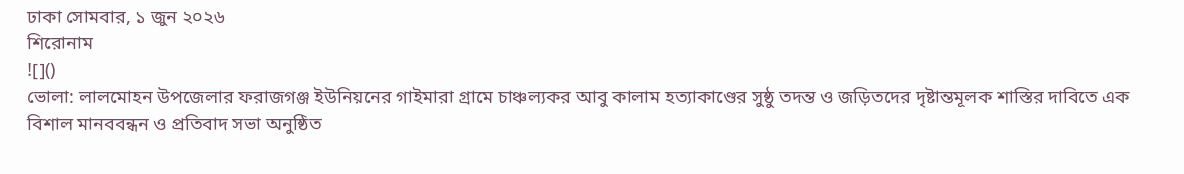ঢাকা সোমবার, ১ জুন ২০২৬
শিরোনাম
![]()
ভোলা: লালমোহন উপজেলার ফরাজগঞ্জ ইউনিয়নের গাইমারা গ্রামে চাঞ্চল্যকর আবু কালাম হত্যাকাণ্ডের সুষ্ঠু তদন্ত ও জড়িতদের দৃষ্টান্তমূলক শাস্তির দাবিতে এক বিশাল মানববন্ধন ও প্রতিবাদ সভা অনুষ্ঠিত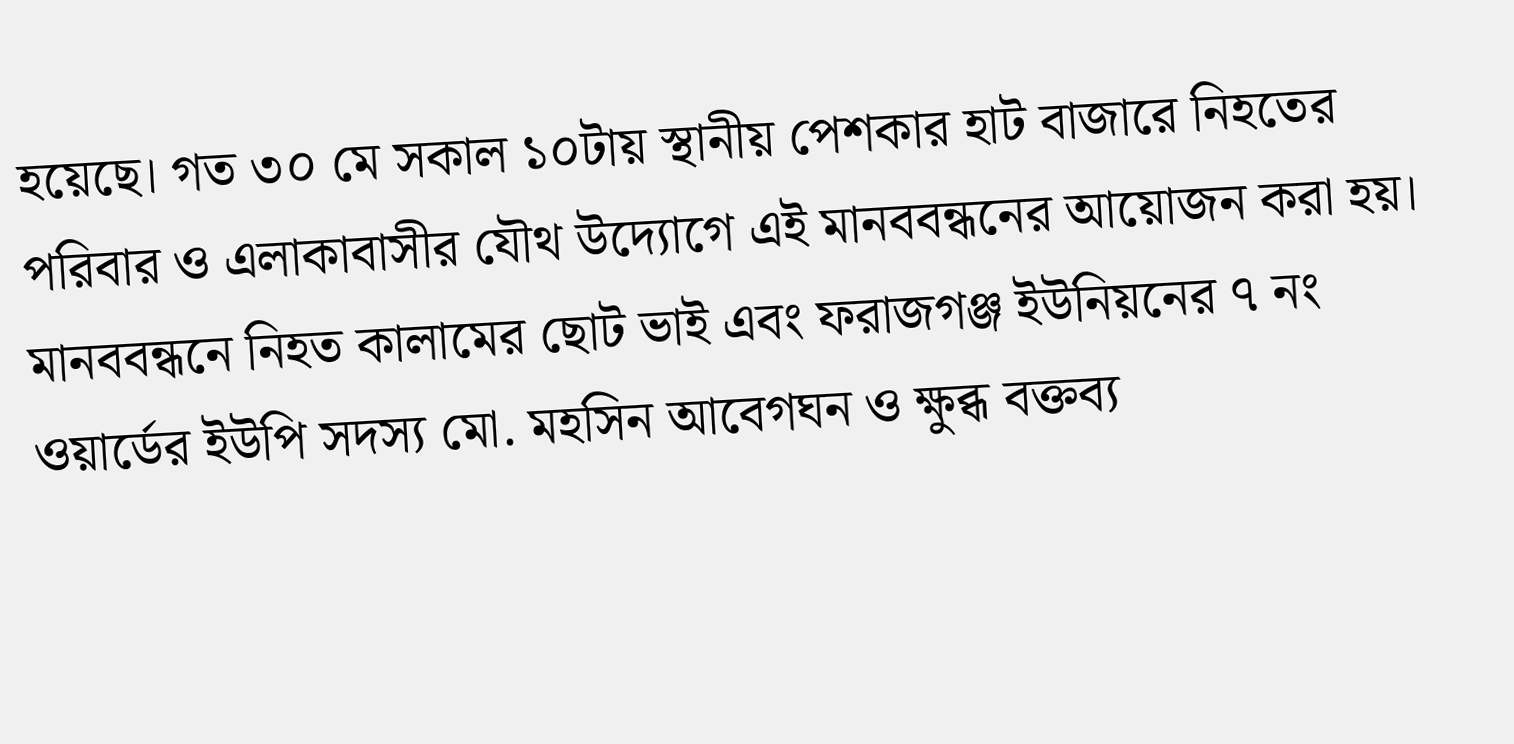হয়েছে। গত ৩০ মে সকাল ১০টায় স্থানীয় পেশকার হাট বাজারে নিহতের পরিবার ও এলাকাবাসীর যৌথ উদ্যোগে এই মানববন্ধনের আয়োজন করা হয়।
মানববন্ধনে নিহত কালামের ছোট ভাই এবং ফরাজগঞ্জ ইউনিয়নের ৭ নং ওয়ার্ডের ইউপি সদস্য মো. মহসিন আবেগঘন ও ক্ষুব্ধ বক্তব্য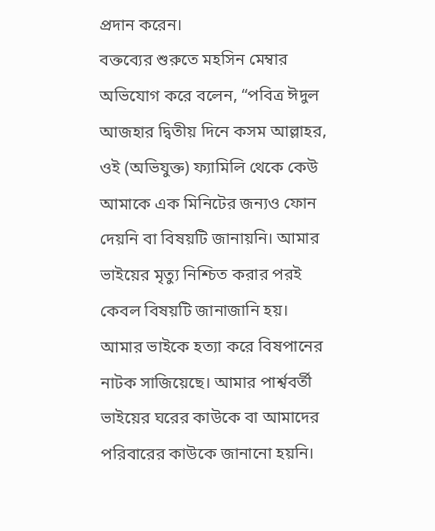প্রদান করেন।
বক্তব্যের শুরুতে মহসিন মেম্বার অভিযোগ করে বলেন, “পবিত্র ঈদুল আজহার দ্বিতীয় দিনে কসম আল্লাহর, ওই (অভিযুক্ত) ফ্যামিলি থেকে কেউ আমাকে এক মিনিটের জন্যও ফোন দেয়নি বা বিষয়টি জানায়নি। আমার ভাইয়ের মৃত্যু নিশ্চিত করার পরই কেবল বিষয়টি জানাজানি হয়। আমার ভাইকে হত্যা করে বিষপানের নাটক সাজিয়েছে। আমার পার্শ্ববর্তী ভাইয়ের ঘরের কাউকে বা আমাদের পরিবারের কাউকে জানানো হয়নি।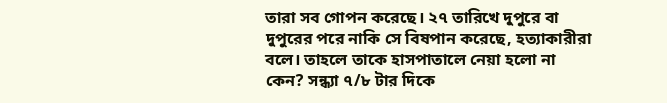তারা সব গোপন করেছে। ২৭ তারিখে দুপুরে বা দুপুরের পরে নাকি সে বিষপান করেছে, হত্যাকারীরা বলে। তাহলে তাকে হাসপাতালে নেয়া হলো না কেন? সন্ধ্যা ৭/৮ টার দিকে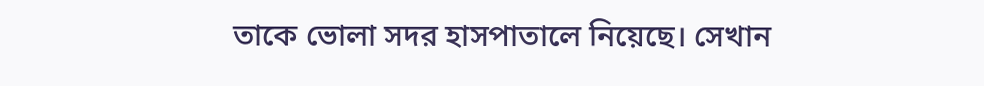তাকে ভোলা সদর হাসপাতালে নিয়েছে। সেখান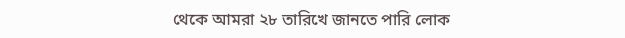থেকে আমরা ২৮ তারিখে জানতে পারি লোক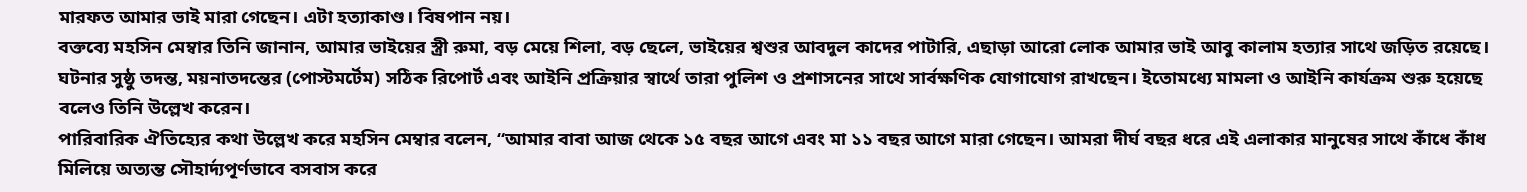মারফত আমার ভাই মারা গেছেন। এটা হত্যাকাণ্ড। বিষপান নয়।
বক্তব্যে মহসিন মেম্বার তিনি জানান, আমার ভাইয়ের স্ত্রী রুমা, বড় মেয়ে শিলা, বড় ছেলে, ভাইয়ের শ্বশুর আবদুল কাদের পাটারি, এছাড়া আরো লোক আমার ভাই আবু কালাম হত্যার সাথে জড়িত রয়েছে। ঘটনার সুষ্ঠু তদন্ত, ময়নাতদন্তের (পোস্টমর্টেম) সঠিক রিপোর্ট এবং আইনি প্রক্রিয়ার স্বার্থে তারা পুলিশ ও প্রশাসনের সাথে সার্বক্ষণিক যোগাযোগ রাখছেন। ইতোমধ্যে মামলা ও আইনি কার্যক্রম শুরু হয়েছে বলেও তিনি উল্লেখ করেন।
পারিবারিক ঐতিহ্যের কথা উল্লেখ করে মহসিন মেম্বার বলেন, “আমার বাবা আজ থেকে ১৫ বছর আগে এবং মা ১১ বছর আগে মারা গেছেন। আমরা দীর্ঘ বছর ধরে এই এলাকার মানুষের সাথে কাঁধে কাঁধ মিলিয়ে অত্যন্ত সৌহার্দ্যপূর্ণভাবে বসবাস করে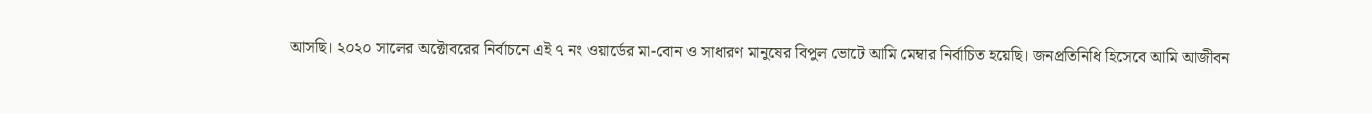আসছি। ২০২০ সালের অক্টোবরের নির্বাচনে এই ৭ নং ওয়ার্ডের মা-বোন ও সাধারণ মানুষের বিপুল ভোটে আমি মেম্বার নির্বাচিত হয়েছি। জনপ্রতিনিধি হিসেবে আমি আজীবন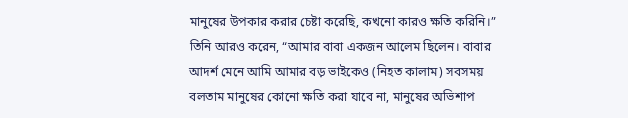মানুষের উপকার করার চেষ্টা করেছি, কখনো কারও ক্ষতি করিনি।”
তিনি আরও করেন, “আমার বাবা একজন আলেম ছিলেন। বাবার আদর্শ মেনে আমি আমার বড় ভাইকেও (নিহত কালাম) সবসময় বলতাম মানুষের কোনো ক্ষতি করা যাবে না, মানুষের অভিশাপ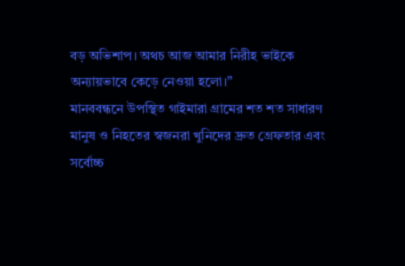বড় অভিশাপ। অথচ আজ আমার নিরীহ ভাইকে অন্যায়ভাবে কেড়ে নেওয়া হলো।”
মানববন্ধনে উপস্থিত গাইমারা গ্রামের শত শত সাধারণ মানুষ ও নিহতের স্বজনরা খুনিদের দ্রুত গ্রেফতার এবং সর্বোচ্চ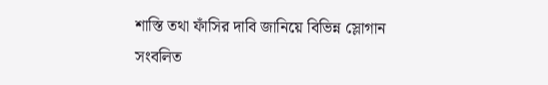শাস্তি তথা ফাঁসির দাবি জানিয়ে বিভিন্ন স্লোগান সংবলিত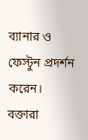ব্যানার ও ফেস্টুন প্রদর্শন করেন। বক্তারা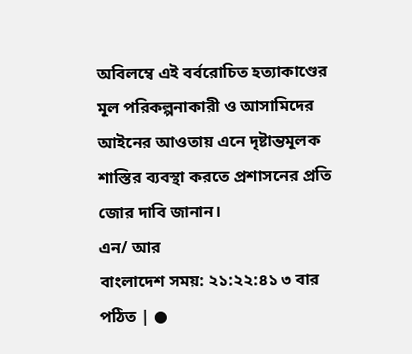অবিলম্বে এই বর্বরোচিত হত্যাকাণ্ডের মূল পরিকল্পনাকারী ও আসামিদের আইনের আওতায় এনে দৃষ্টান্তমূলক শাস্তির ব্যবস্থা করতে প্রশাসনের প্রতি জোর দাবি জানান।
এন/ আর
বাংলাদেশ সময়: ২১:২২:৪১ ৩ বার পঠিত | ●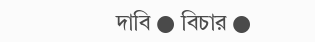দাবি ● বিচার ●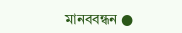মানববন্ধন ●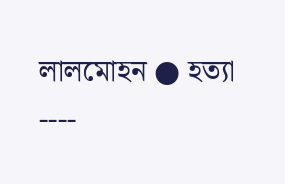লালমোহন ● হত্যা
----